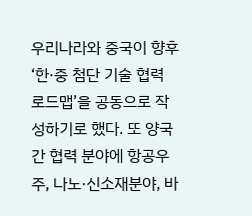우리나라와 중국이 향후 ‘한·중 첨단 기술 협력 로드맵’을 공동으로 작성하기로 했다. 또 양국 간 협력 분야에 항공우주, 나노·신소재분야, 바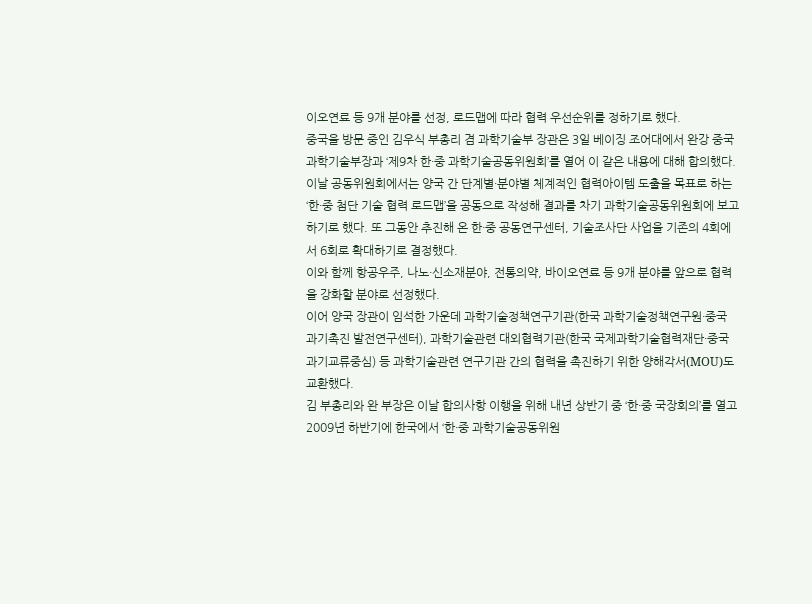이오연료 등 9개 분야를 선정, 로드맵에 따라 협력 우선순위를 정하기로 했다.
중국을 방문 중인 김우식 부총리 겸 과학기술부 장관은 3일 베이징 조어대에서 완강 중국 과학기술부장과 ‘제9차 한·중 과학기술공동위원회’를 열어 이 같은 내용에 대해 합의했다.
이날 공동위원회에서는 양국 간 단계별·분야별 체계적인 협력아이템 도출을 목표로 하는 ‘한·중 첨단 기술 협력 로드맵’을 공동으로 작성해 결과를 차기 과학기술공동위원회에 보고하기로 했다. 또 그동안 추진해 온 한·중 공동연구센터, 기술조사단 사업을 기존의 4회에서 6회로 확대하기로 결정했다.
이와 함께 항공우주, 나노·신소재분야, 전통의약, 바이오연료 등 9개 분야를 앞으로 협력을 강화할 분야로 선정했다.
이어 양국 장관이 임석한 가운데 과학기술정책연구기관(한국 과학기술정책연구원·중국 과기촉진 발전연구센터), 과학기술관련 대외협력기관(한국 국제과학기술협력재단·중국 과기교류중심) 등 과학기술관련 연구기관 간의 협력을 촉진하기 위한 양해각서(MOU)도 교환했다.
김 부총리와 완 부장은 이날 합의사항 이행을 위해 내년 상반기 중 ‘한·중 국장회의’를 열고 2009년 하반기에 한국에서 ‘한·중 과학기술공동위원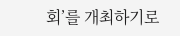회’를 개최하기로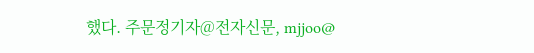했다. 주문정기자@전자신문, mjjoo@